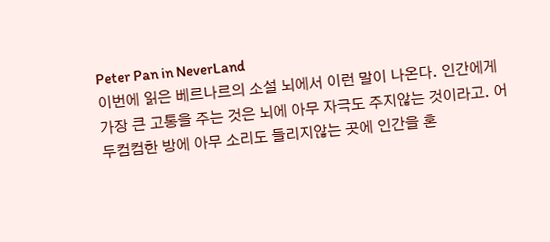Peter Pan in NeverLand
이번에 읽은 베르나르의 소설 뇌에서 이런 말이 나온다. 인간에게 가장 큰 고통을 주는 것은 뇌에 아무 자극도 주지않는 것이라고. 어두컴컴한 방에 아무 소리도 들리지않는 곳에 인간을 혼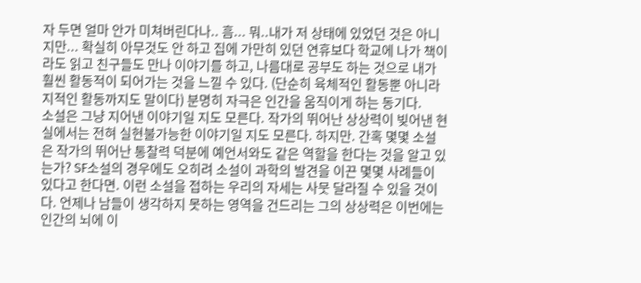자 두면 얼마 안가 미쳐버린다나.. 흠... 뭐..내가 저 상태에 있었던 것은 아니지만... 확실히 아무것도 안 하고 집에 가만히 있던 연휴보다 학교에 나가 책이라도 읽고 친구들도 만나 이야기를 하고, 나름대로 공부도 하는 것으로 내가 훨씬 활동적이 되어가는 것을 느낄 수 있다. (단순히 육체적인 활동뿐 아니라 지적인 활동까지도 말이다) 분명히 자극은 인간을 움직이게 하는 동기다.
소설은 그냥 지어낸 이야기일 지도 모른다. 작가의 뛰어난 상상력이 빚어낸 현실에서는 전혀 실현불가능한 이야기일 지도 모른다. 하지만. 간혹 몇몇 소설은 작가의 뛰어난 통찰력 덕분에 예언서와도 같은 역할을 한다는 것을 알고 있는가? SF소설의 경우에도 오히려 소설이 과학의 발견을 이끈 몇몇 사례들이 있다고 한다면. 이런 소설을 접하는 우리의 자세는 사뭇 달라질 수 있을 것이다. 언제나 남들이 생각하지 못하는 영역을 건드리는 그의 상상력은 이번에는 인간의 뇌에 이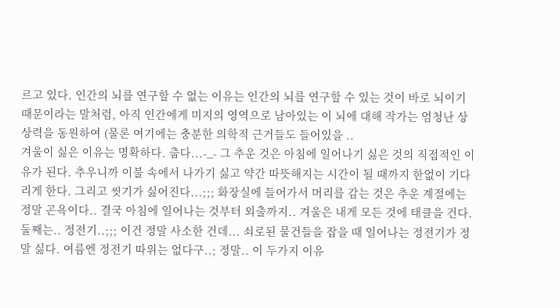르고 있다. 인간의 뇌를 연구할 수 없는 이유는 인간의 뇌를 연구할 수 있는 것이 바로 뇌이기 때문이라는 말처럼, 아직 인간에게 미지의 영역으로 남아있는 이 뇌에 대해 작가는 엄청난 상상력을 동원하여 (물론 여기에는 충분한 의학적 근거들도 들어있을 ..
겨울이 싫은 이유는 명확하다. 춥다...-_- 그 추운 것은 아침에 일어나기 싫은 것의 직접적인 이유가 된다. 추우니까 이불 속에서 나가기 싫고 약간 따뜻해지는 시간이 될 때까지 한없이 기다리게 한다. 그리고 씻기가 싫어진다...;;; 화장실에 들어가서 머리를 감는 것은 추운 계절에는 정말 곤욕이다.. 결국 아침에 일어나는 것부터 외출까지.. 겨울은 내게 모든 것에 태클을 건다. 둘째는.. 정전기..;;; 이건 정말 사소한 건데... 쇠로된 물건들을 잡을 때 일어나는 정전기가 정말 싫다. 여름엔 정전기 따위는 없다구..; 정말.. 이 두가지 이유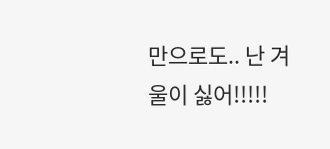만으로도.. 난 겨울이 싫어!!!!!